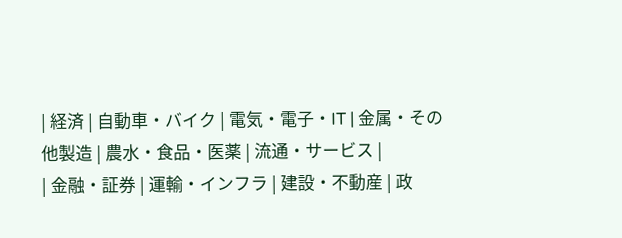| 経済 | 自動車・バイク | 電気・電子・IT | 金属・その他製造 | 農水・食品・医薬 | 流通・サービス |
| 金融・証券 | 運輸・インフラ | 建設・不動産 | 政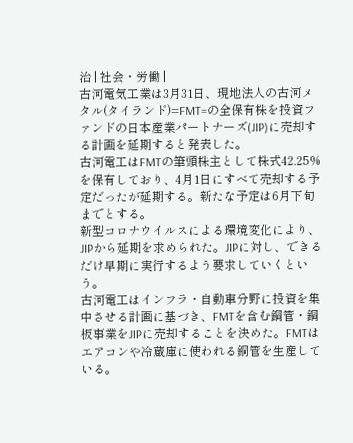治 | 社会・労働 |
古河電気工業は3月31日、現地法人の古河メタル(タイランド)=FMT=の全保有株を投資ファンドの日本産業パートナーズ(JIP)に売却する計画を延期すると発表した。
古河電工はFMTの筆頭株主として株式42.25%を保有しており、4月1日にすべて売却する予定だったが延期する。新たな予定は6月下旬までとする。
新型コロナウイルスによる環境変化により、JIPから延期を求められた。JIPに対し、できるだけ早期に実行するよう要求していくという。
古河電工はインフラ・自動車分野に投資を集中させる計画に基づき、FMTを含む鋼管・鋼板事業をJIPに売却することを決めた。FMTはエアコンや冷蔵庫に使われる銅管を生産している。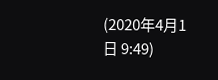(2020年4月1日 9:49)